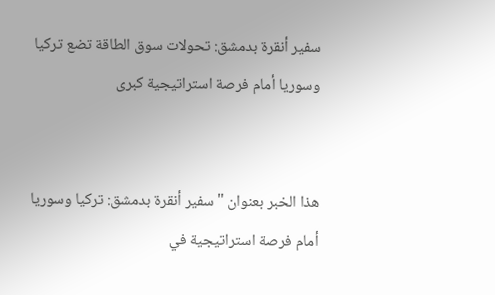سفير أنقرة بدمشق: تحولات سوق الطاقة تضع تركيا وسوريا أمام فرصة استراتيجية كبرى


هذا الخبر بعنوان "سفير أنقرة بدمشق: تركيا وسوريا أمام فرصة استراتيجية في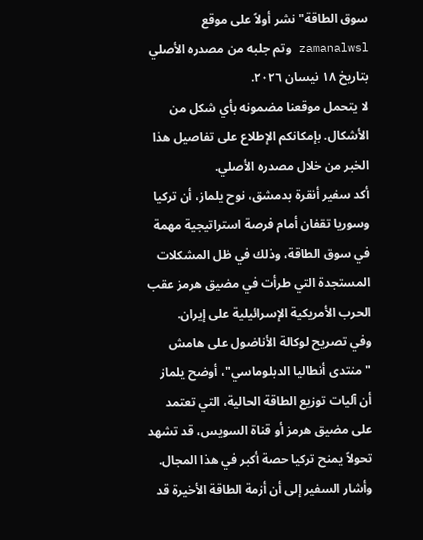سوق الطاقة" نشر أولاً على موقع zamanalwsl وتم جلبه من مصدره الأصلي بتاريخ ١٨ نيسان ٢٠٢٦.
لا يتحمل موقعنا مضمونه بأي شكل من الأشكال. بإمكانكم الإطلاع على تفاصيل هذا الخبر من خلال مصدره الأصلي.
أكد سفير أنقرة بدمشق، نوح يلماز، أن تركيا وسوريا تقفان أمام فرصة استراتيجية مهمة في سوق الطاقة، وذلك في ظل المشكلات المستجدة التي طرأت في مضيق هرمز عقب الحرب الأمريكية الإسرائيلية على إيران.
وفي تصريح لوكالة الأناضول على هامش "منتدى أنطاليا الدبلوماسي"، أوضح يلماز أن آليات توزيع الطاقة الحالية، التي تعتمد على مضيق هرمز أو قناة السويس، قد تشهد تحولاً يمنح تركيا حصة أكبر في هذا المجال.
وأشار السفير إلى أن أزمة الطاقة الأخيرة قد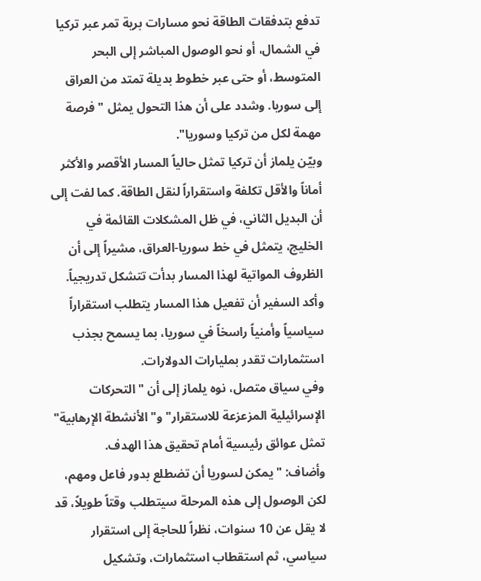تدفع بتدفقات الطاقة نحو مسارات برية تمر عبر تركيا في الشمال، أو نحو الوصول المباشر إلى البحر المتوسط، أو حتى عبر خطوط بديلة تمتد من العراق إلى سوريا. وشدد على أن هذا التحول يمثل "فرصة مهمة لكل من تركيا وسوريا".
وبيّن يلماز أن تركيا تمثل حالياً المسار الأقصر والأكثر أماناً والأقل تكلفة واستقراراً لنقل الطاقة. كما لفت إلى أن البديل الثاني، في ظل المشكلات القائمة في الخليج، يتمثل في خط سوريا-العراق، مشيراً إلى أن الظروف المواتية لهذا المسار بدأت تتشكل تدريجياً.
وأكد السفير أن تفعيل هذا المسار يتطلب استقراراً سياسياً وأمنياً راسخاً في سوريا، بما يسمح بجذب استثمارات تقدر بمليارات الدولارات.
وفي سياق متصل، نوه يلماز إلى أن "التحركات الإسرائيلية المزعزعة للاستقرار" و"الأنشطة الإرهابية" تمثل عوائق رئيسية أمام تحقيق هذا الهدف.
وأضاف: "يمكن لسوريا أن تضطلع بدور فاعل ومهم، لكن الوصول إلى هذه المرحلة سيتطلب وقتاً طويلاً، قد لا يقل عن 10 سنوات، نظراً للحاجة إلى استقرار سياسي، ثم استقطاب استثمارات، وتشكيل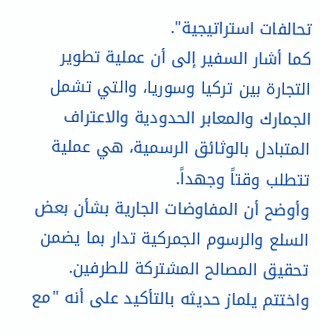تحالفات استراتيجية".
كما أشار السفير إلى أن عملية تطوير التجارة بين تركيا وسوريا، والتي تشمل الجمارك والمعابر الحدودية والاعتراف المتبادل بالوثائق الرسمية، هي عملية تتطلب وقتاً وجهداً.
وأوضح أن المفاوضات الجارية بشأن بعض السلع والرسوم الجمركية تدار بما يضمن تحقيق المصالح المشتركة للطرفين.
واختتم يلماز حديثه بالتأكيد على أنه "مع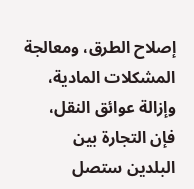إصلاح الطرق، ومعالجة المشكلات المادية، وإزالة عوائق النقل، فإن التجارة بين البلدين ستصل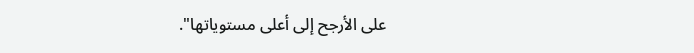على الأرجح إلى أعلى مستوياتها".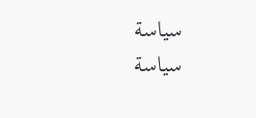سياسة
سياسة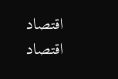اقتصاد
اقتصاد